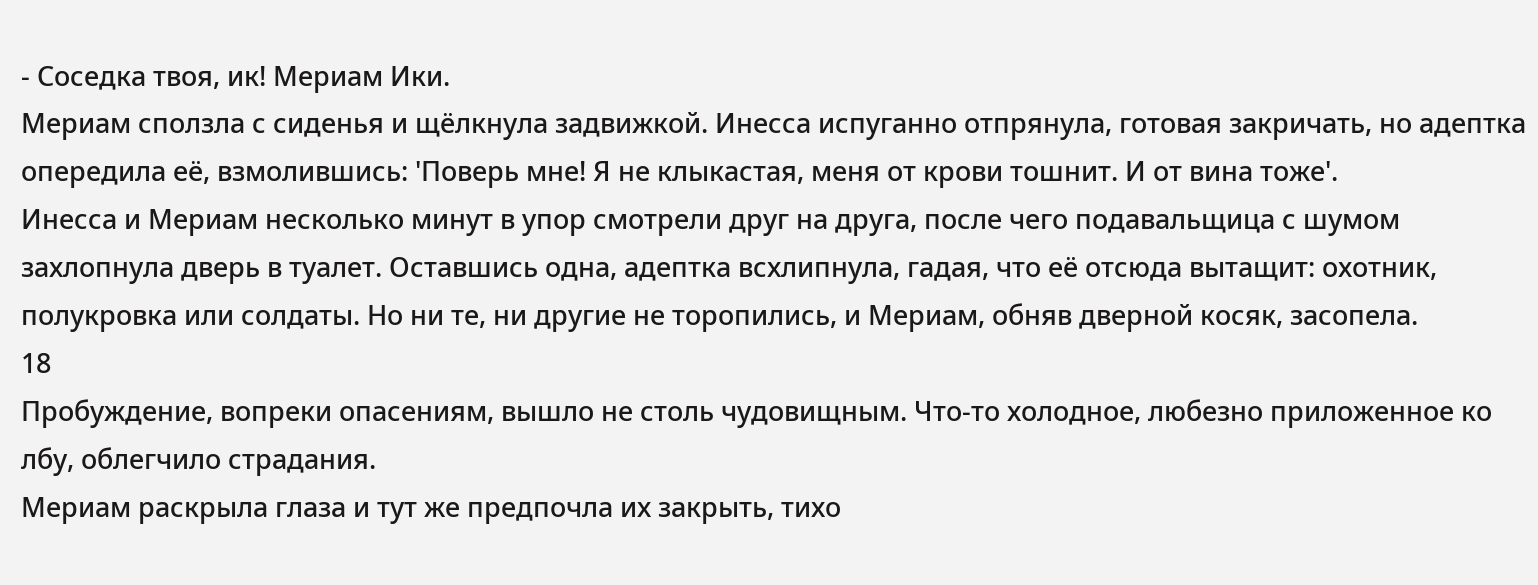- Соседка твоя, ик! Мериам Ики.
Мериам сползла с сиденья и щёлкнула задвижкой. Инесса испуганно отпрянула, готовая закричать, но адептка опередила её, взмолившись: 'Поверь мне! Я не клыкастая, меня от крови тошнит. И от вина тоже'.
Инесса и Мериам несколько минут в упор смотрели друг на друга, после чего подавальщица с шумом захлопнула дверь в туалет. Оставшись одна, адептка всхлипнула, гадая, что её отсюда вытащит: охотник, полукровка или солдаты. Но ни те, ни другие не торопились, и Мериам, обняв дверной косяк, засопела.
18
Пробуждение, вопреки опасениям, вышло не столь чудовищным. Что-то холодное, любезно приложенное ко лбу, облегчило страдания.
Мериам раскрыла глаза и тут же предпочла их закрыть, тихо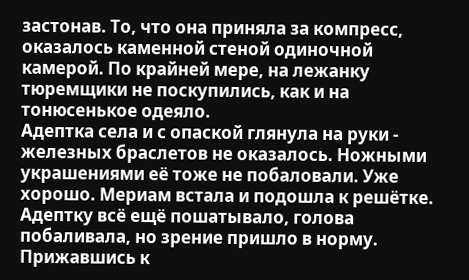застонав. То, что она приняла за компресс, оказалось каменной стеной одиночной камерой. По крайней мере, на лежанку тюремщики не поскупились, как и на тонюсенькое одеяло.
Адептка села и с опаской глянула на руки - железных браслетов не оказалось. Ножными украшениями её тоже не побаловали. Уже хорошо. Мериам встала и подошла к решётке. Адептку всё ещё пошатывало, голова побаливала, но зрение пришло в норму. Прижавшись к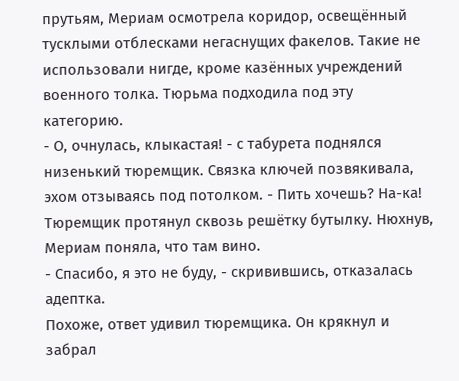прутьям, Мериам осмотрела коридор, освещённый тусклыми отблесками негаснущих факелов. Такие не использовали нигде, кроме казённых учреждений военного толка. Тюрьма подходила под эту категорию.
- О, очнулась, клыкастая! - с табурета поднялся низенький тюремщик. Связка ключей позвякивала, эхом отзываясь под потолком. - Пить хочешь? На-ка!
Тюремщик протянул сквозь решётку бутылку. Нюхнув, Мериам поняла, что там вино.
- Спасибо, я это не буду, - скривившись, отказалась адептка.
Похоже, ответ удивил тюремщика. Он крякнул и забрал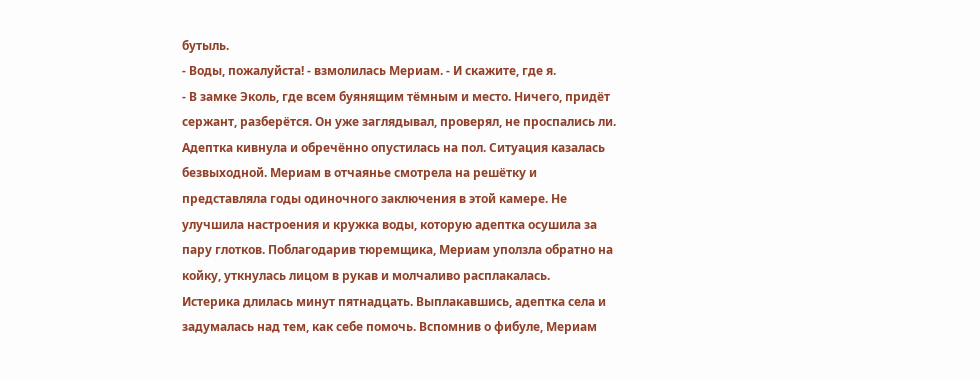бутыль.
- Воды, пожалуйста! - взмолилась Мериам. - И скажите, где я.
- В замке Эколь, где всем буянящим тёмным и место. Ничего, придёт сержант, разберётся. Он уже заглядывал, проверял, не проспались ли.
Адептка кивнула и обречённо опустилась на пол. Ситуация казалась безвыходной. Мериам в отчаянье смотрела на решётку и представляла годы одиночного заключения в этой камере. Не улучшила настроения и кружка воды, которую адептка осушила за пару глотков. Поблагодарив тюремщика, Мериам уползла обратно на койку, уткнулась лицом в рукав и молчаливо расплакалась.
Истерика длилась минут пятнадцать. Выплакавшись, адептка села и задумалась над тем, как себе помочь. Вспомнив о фибуле, Мериам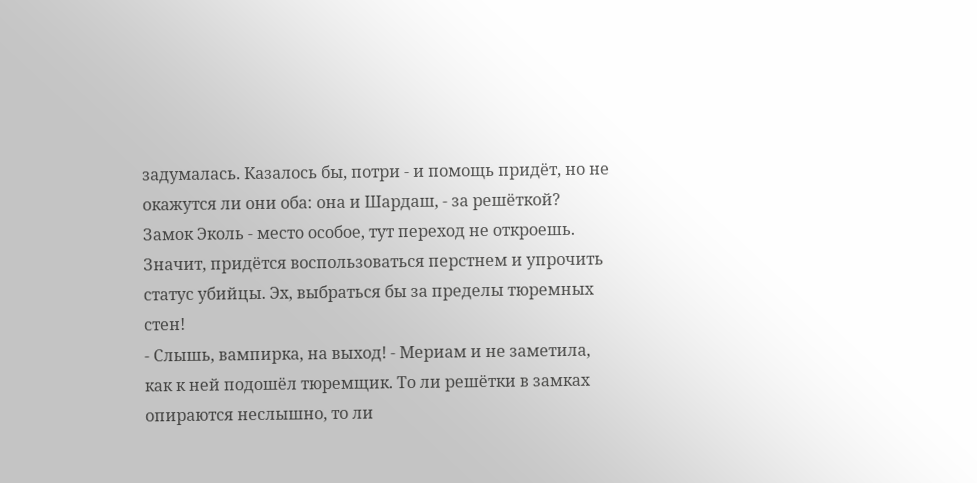задумалась. Казалось бы, потри - и помощь придёт, но не окажутся ли они оба: она и Шардаш, - за решёткой? Замок Эколь - место особое, тут переход не откроешь. Значит, придётся воспользоваться перстнем и упрочить статус убийцы. Эх, выбраться бы за пределы тюремных стен!
- Слышь, вампирка, на выход! - Мериам и не заметила, как к ней подошёл тюремщик. То ли решётки в замках опираются неслышно, то ли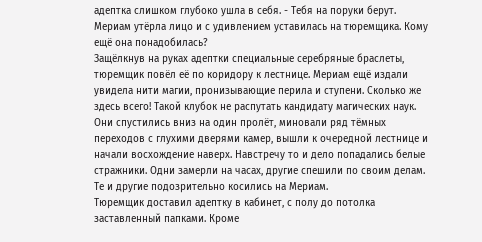адептка слишком глубоко ушла в себя. - Тебя на поруки берут.
Мериам утёрла лицо и с удивлением уставилась на тюремщика. Кому ещё она понадобилась?
Защёлкнув на руках адептки специальные серебряные браслеты, тюремщик повёл её по коридору к лестнице. Мериам ещё издали увидела нити магии, пронизывающие перила и ступени. Сколько же здесь всего! Такой клубок не распутать кандидату магических наук.
Они спустились вниз на один пролёт, миновали ряд тёмных переходов с глухими дверями камер, вышли к очередной лестнице и начали восхождение наверх. Навстречу то и дело попадались белые стражники. Одни замерли на часах, другие спешили по своим делам. Те и другие подозрительно косились на Мериам.
Тюремщик доставил адептку в кабинет, с полу до потолка заставленный папками. Кроме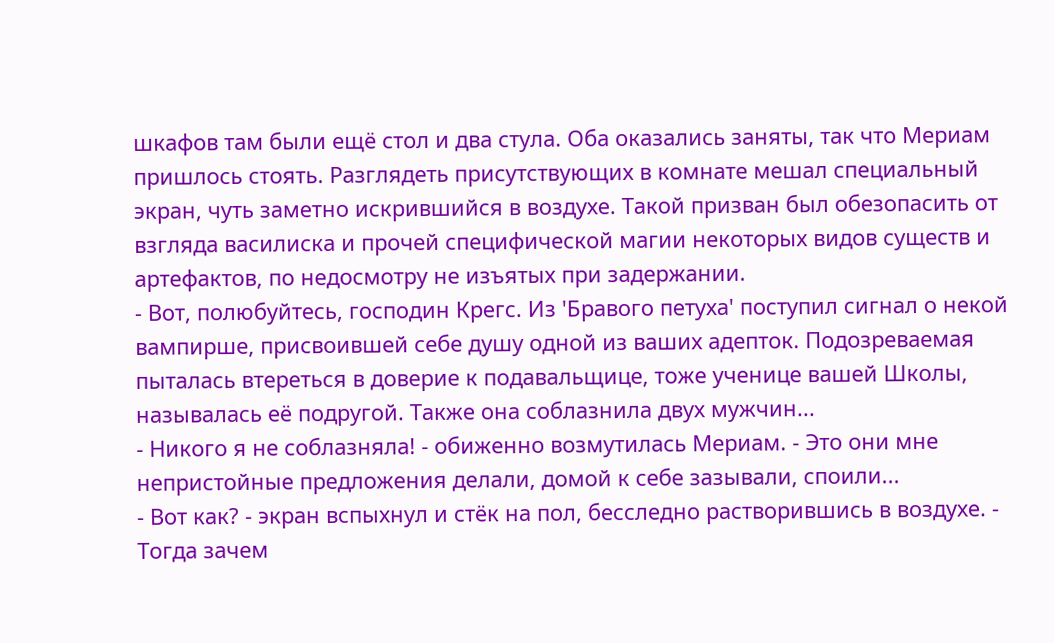шкафов там были ещё стол и два стула. Оба оказались заняты, так что Мериам пришлось стоять. Разглядеть присутствующих в комнате мешал специальный экран, чуть заметно искрившийся в воздухе. Такой призван был обезопасить от взгляда василиска и прочей специфической магии некоторых видов существ и артефактов, по недосмотру не изъятых при задержании.
- Вот, полюбуйтесь, господин Крегс. Из 'Бравого петуха' поступил сигнал о некой вампирше, присвоившей себе душу одной из ваших адепток. Подозреваемая пыталась втереться в доверие к подавальщице, тоже ученице вашей Школы, называлась её подругой. Также она соблазнила двух мужчин...
- Никого я не соблазняла! - обиженно возмутилась Мериам. - Это они мне непристойные предложения делали, домой к себе зазывали, споили...
- Вот как? - экран вспыхнул и стёк на пол, бесследно растворившись в воздухе. - Тогда зачем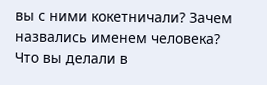вы с ними кокетничали? Зачем назвались именем человека? Что вы делали в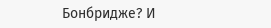Бонбридже? И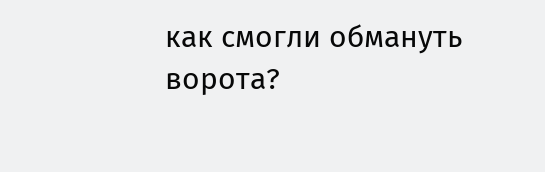как смогли обмануть ворота?